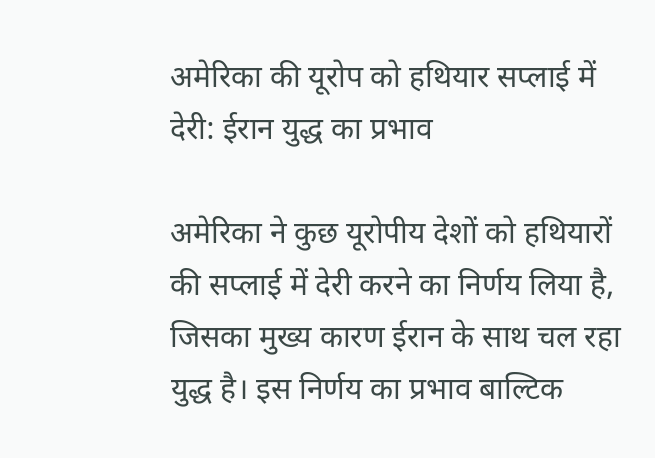अमेरिका की यूरोप को हथियार सप्लाई में देरी: ईरान युद्ध का प्रभाव

अमेरिका ने कुछ यूरोपीय देशों को हथियारों की सप्लाई में देरी करने का निर्णय लिया है, जिसका मुख्य कारण ईरान के साथ चल रहा युद्ध है। इस निर्णय का प्रभाव बाल्टिक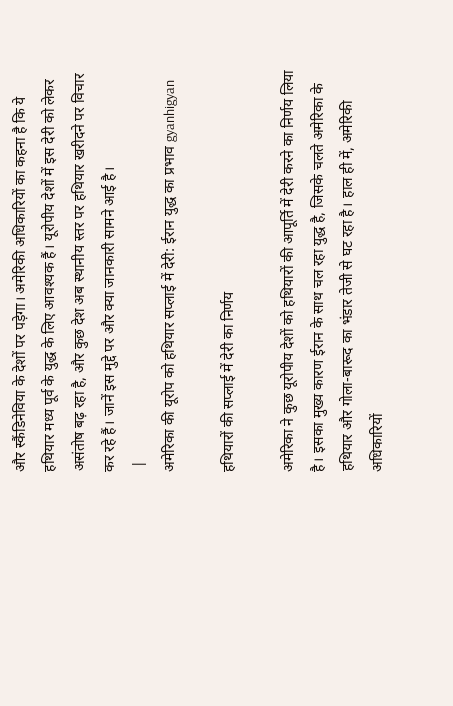और स्कैंडिनेविया के देशों पर पड़ेगा। अमेरिकी अधिकारियों का कहना है कि ये हथियार मध्य पूर्व के युद्ध के लिए आवश्यक हैं। यूरोपीय देशों में इस देरी को लेकर असंतोष बढ़ रहा है, और कुछ देश अब स्थानीय स्तर पर हथियार खरीदने पर विचार कर रहे हैं। जानें इस मुद्दे पर और क्या जानकारी सामने आई है।
 |
अमेरिका की यूरोप को हथियार सप्लाई में देरी: ईरान युद्ध का प्रभाव gyanhigyan

हथियारों की सप्लाई में देरी का निर्णय

अमेरिका ने कुछ यूरोपीय देशों को हथियारों की आपूर्ति में देरी करने का निर्णय लिया है। इसका मुख्य कारण ईरान के साथ चल रहा युद्ध है, जिसके चलते अमेरिका के हथियार और गोला-बारूद का भंडार तेजी से घट रहा है। हाल ही में, अमेरिकी अधिकारियों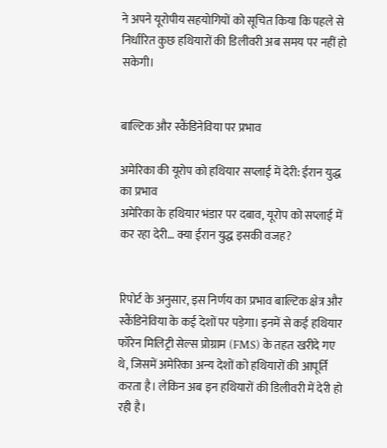ने अपने यूरोपीय सहयोगियों को सूचित किया कि पहले से निर्धारित कुछ हथियारों की डिलीवरी अब समय पर नहीं हो सकेगी।


बाल्टिक और स्कैंडिनेविया पर प्रभाव

अमेरिका की यूरोप को हथियार सप्लाई में देरी: ईरान युद्ध का प्रभाव
अमेरिका के हथियार भंडार पर दबाव, यूरोप को सप्लाई में कर रहा देरी… क्या ईरान युद्ध इसकी वजह?


रिपोर्ट के अनुसार, इस निर्णय का प्रभाव बाल्टिक क्षेत्र और स्कैंडिनेविया के कई देशों पर पड़ेगा। इनमें से कई हथियार फॉरेन मिलिट्री सेल्स प्रोग्राम (FMS) के तहत खरीदे गए थे, जिसमें अमेरिका अन्य देशों को हथियारों की आपूर्ति करता है। लेकिन अब इन हथियारों की डिलीवरी में देरी हो रही है।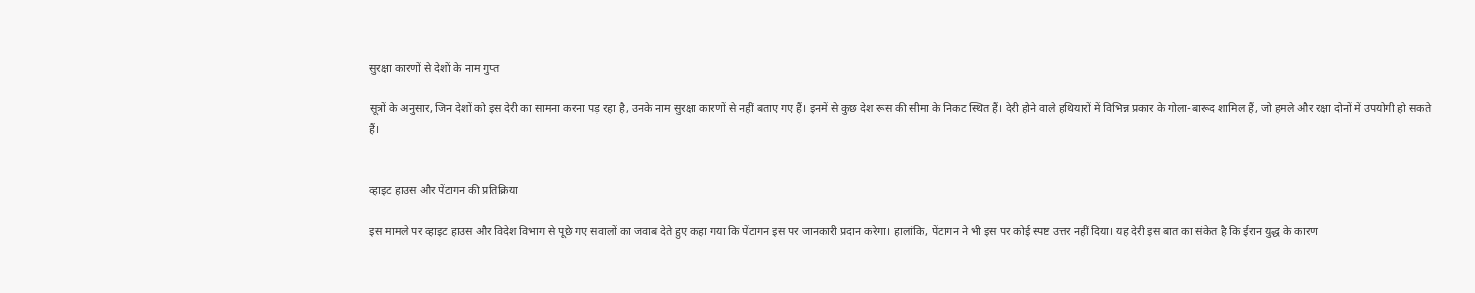सुरक्षा कारणों से देशों के नाम गुप्त

सूत्रों के अनुसार, जिन देशों को इस देरी का सामना करना पड़ रहा है, उनके नाम सुरक्षा कारणों से नहीं बताए गए हैं। इनमें से कुछ देश रूस की सीमा के निकट स्थित हैं। देरी होने वाले हथियारों में विभिन्न प्रकार के गोला-बारूद शामिल हैं, जो हमले और रक्षा दोनों में उपयोगी हो सकते हैं।


व्हाइट हाउस और पेंटागन की प्रतिक्रिया

इस मामले पर व्हाइट हाउस और विदेश विभाग से पूछे गए सवालों का जवाब देते हुए कहा गया कि पेंटागन इस पर जानकारी प्रदान करेगा। हालांकि, पेंटागन ने भी इस पर कोई स्पष्ट उत्तर नहीं दिया। यह देरी इस बात का संकेत है कि ईरान युद्ध के कारण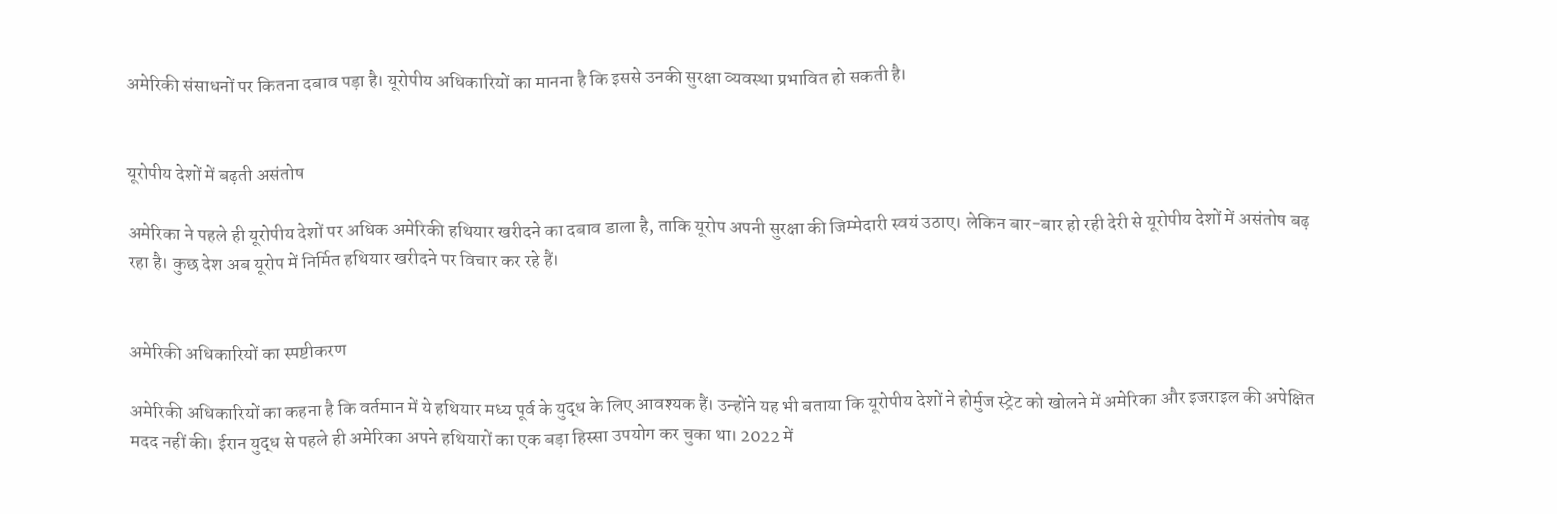अमेरिकी संसाधनों पर कितना दबाव पड़ा है। यूरोपीय अधिकारियों का मानना है कि इससे उनकी सुरक्षा व्यवस्था प्रभावित हो सकती है।


यूरोपीय देशों में बढ़ती असंतोष

अमेरिका ने पहले ही यूरोपीय देशों पर अधिक अमेरिकी हथियार खरीदने का दबाव डाला है, ताकि यूरोप अपनी सुरक्षा की जिम्मेदारी स्वयं उठाए। लेकिन बार-बार हो रही देरी से यूरोपीय देशों में असंतोष बढ़ रहा है। कुछ देश अब यूरोप में निर्मित हथियार खरीदने पर विचार कर रहे हैं।


अमेरिकी अधिकारियों का स्पष्टीकरण

अमेरिकी अधिकारियों का कहना है कि वर्तमान में ये हथियार मध्य पूर्व के युद्ध के लिए आवश्यक हैं। उन्होंने यह भी बताया कि यूरोपीय देशों ने होर्मुज स्ट्रेट को खोलने में अमेरिका और इजराइल की अपेक्षित मदद नहीं की। ईरान युद्ध से पहले ही अमेरिका अपने हथियारों का एक बड़ा हिस्सा उपयोग कर चुका था। 2022 में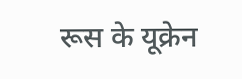रूस के यूक्रेन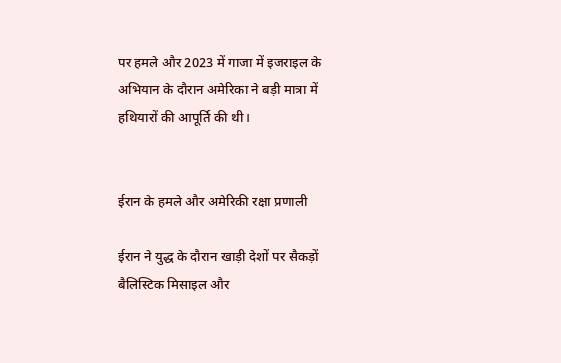पर हमले और 2023 में गाजा में इजराइल के अभियान के दौरान अमेरिका ने बड़ी मात्रा में हथियारों की आपूर्ति की थी।


ईरान के हमले और अमेरिकी रक्षा प्रणाली

ईरान ने युद्ध के दौरान खाड़ी देशों पर सैकड़ों बैलिस्टिक मिसाइल और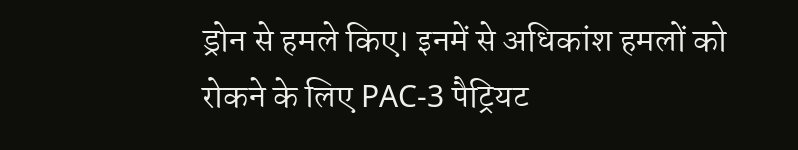ड्रोन से हमले किए। इनमें से अधिकांश हमलों को रोकने के लिए PAC-3 पैट्रियट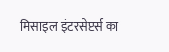मिसाइल इंटरसेप्टर्स का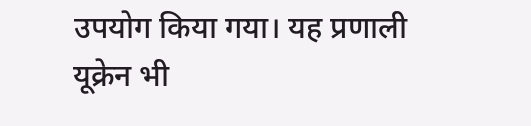उपयोग किया गया। यह प्रणाली यूक्रेन भी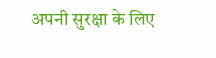अपनी सुरक्षा के लिए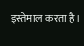इस्तेमाल करता है।